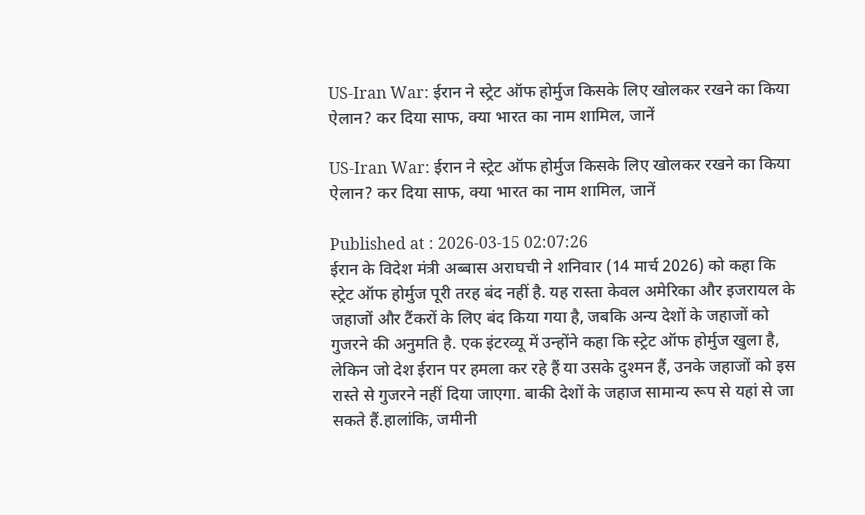US-Iran War: ईरान ने स्ट्रेट ऑफ होर्मुज किसके लिए खोलकर रखने का किया ऐलान? कर दिया साफ, क्या भारत का नाम शामिल, जानें

US-Iran War: ईरान ने स्ट्रेट ऑफ होर्मुज किसके लिए खोलकर रखने का किया ऐलान? कर दिया साफ, क्या भारत का नाम शामिल, जानें

Published at : 2026-03-15 02:07:26
ईरान के विदेश मंत्री अब्बास अराघची ने शनिवार (14 मार्च 2026) को कहा कि स्ट्रेट ऑफ होर्मुज पूरी तरह बंद नहीं है. यह रास्ता केवल अमेरिका और इजरायल के जहाजों और टैंकरों के लिए बंद किया गया है, जबकि अन्य देशों के जहाजों को गुजरने की अनुमति है. एक इंटरव्यू में उन्होंने कहा कि स्ट्रेट ऑफ होर्मुज खुला है, लेकिन जो देश ईरान पर हमला कर रहे हैं या उसके दुश्मन हैं, उनके जहाजों को इस रास्ते से गुजरने नहीं दिया जाएगा. बाकी देशों के जहाज सामान्य रूप से यहां से जा सकते हैं.हालांकि, जमीनी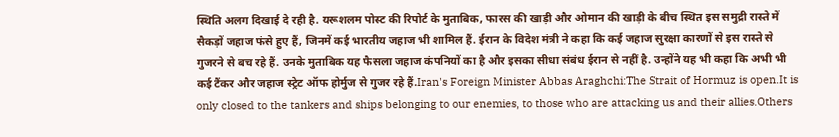स्थिति अलग दिखाई दे रही है. यरूशलम पोस्ट की रिपोर्ट के मुताबिक, फारस की खाड़ी और ओमान की खाड़ी के बीच स्थित इस समुद्री रास्ते में सैकड़ों जहाज फंसे हुए हैं, जिनमें कई भारतीय जहाज भी शामिल हैं. ईरान के विदेश मंत्री ने कहा कि कई जहाज सुरक्षा कारणों से इस रास्ते से गुजरने से बच रहे हैं. उनके मुताबिक यह फैसला जहाज कंपनियों का है और इसका सीधा संबंध ईरान से नहीं है. उन्होंने यह भी कहा कि अभी भी कई टैंकर और जहाज स्ट्रेट ऑफ होर्मुज से गुजर रहे हैं.Iran's Foreign Minister Abbas Araghchi:The Strait of Hormuz is open.It is only closed to the tankers and ships belonging to our enemies, to those who are attacking us and their allies.Others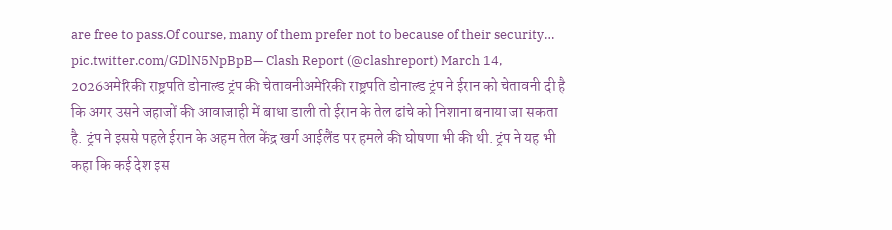are free to pass.Of course, many of them prefer not to because of their security… pic.twitter.com/GDlN5NpBpB— Clash Report (@clashreport) March 14, 2026अमेरिकी राष्ट्रपति डोनाल्ड ट्रंप की चेतावनीअमेरिकी राष्ट्रपति डोनाल्ड ट्रंप ने ईरान को चेतावनी दी है कि अगर उसने जहाजों की आवाजाही में बाधा डाली तो ईरान के तेल ढांचे को निशाना बनाया जा सकता है. ट्रंप ने इससे पहले ईरान के अहम तेल केंद्र खर्ग आईलैंड पर हमले की घोषणा भी की थी. ट्रंप ने यह भी कहा कि कई देश इस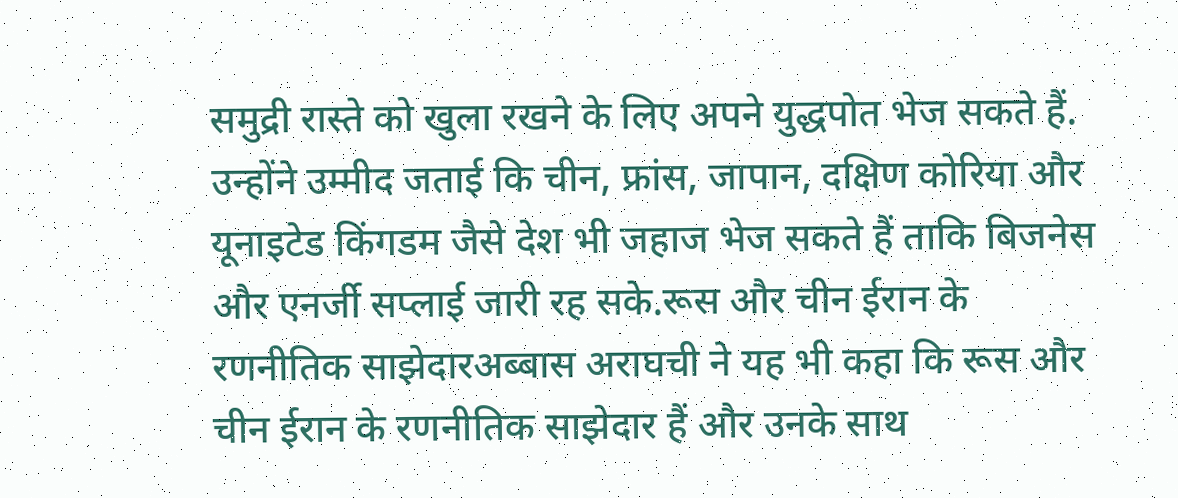समुद्री रास्ते को खुला रखने के लिए अपने युद्धपोत भेज सकते हैं. उन्होंने उम्मीद जताई कि चीन, फ्रांस, जापान, दक्षिण कोरिया और यूनाइटेड किंगडम जैसे देश भी जहाज भेज सकते हैं ताकि बिजनेस और एनर्जी सप्लाई जारी रह सके.रूस और चीन ईरान के रणनीतिक साझेदारअब्बास अराघची ने यह भी कहा कि रूस और चीन ईरान के रणनीतिक साझेदार हैं और उनके साथ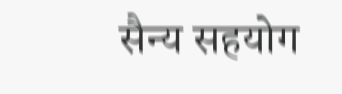सैन्य सहयोग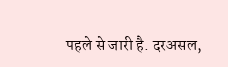पहले से जारी है. दरअसल,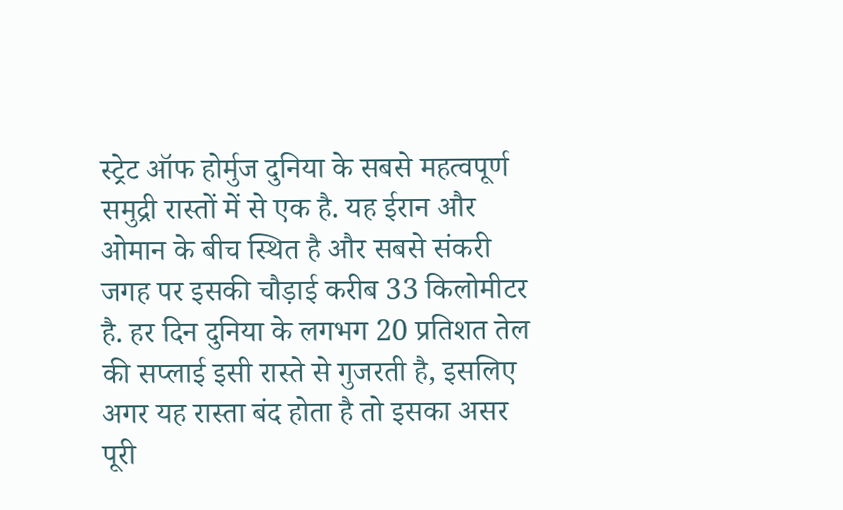स्ट्रेट ऑफ होर्मुज दुनिया के सबसे महत्वपूर्ण समुद्री रास्तों में से एक है. यह ईरान और ओमान के बीच स्थित है और सबसे संकरी जगह पर इसकी चौड़ाई करीब 33 किलोमीटर है. हर दिन दुनिया के लगभग 20 प्रतिशत तेल की सप्लाई इसी रास्ते से गुजरती है, इसलिए अगर यह रास्ता बंद होता है तो इसका असर पूरी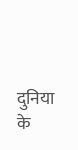दुनिया के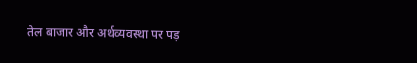तेल बाजार और अर्थव्यवस्था पर पड़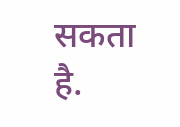सकता है.